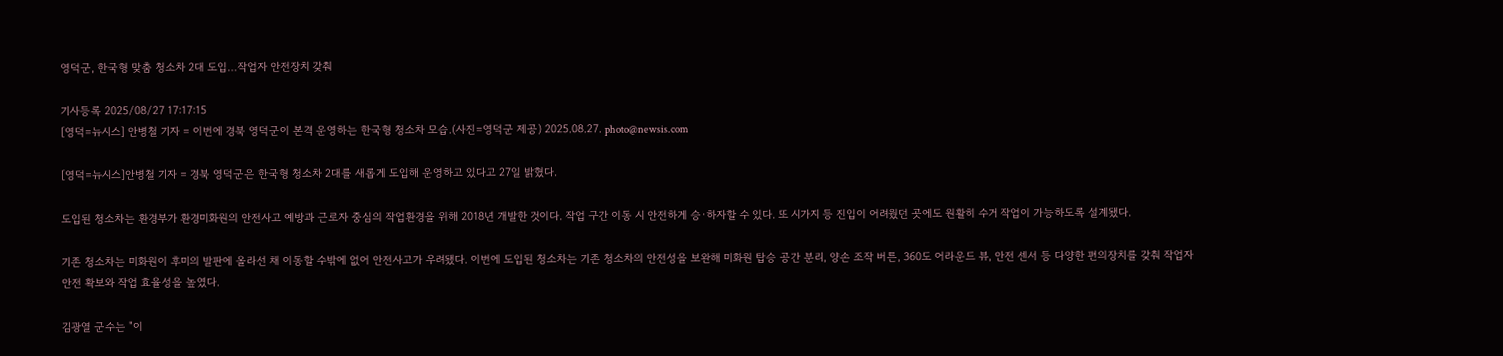영덕군, 한국형 맞춤 청소차 2대 도입…작업자 안전장치 갖춰

기사등록 2025/08/27 17:17:15
[영덕=뉴시스] 안병철 기자 = 이번에 경북 영덕군이 본격 운영하는 한국형 청소차 모습.(사진=영덕군 제공) 2025.08.27. photo@newsis.com

[영덕=뉴시스]안병철 기자 = 경북 영덕군은 한국형 청소차 2대를 새롭게 도입해 운영하고 있다고 27일 밝혔다.

도입된 청소차는 환경부가 환경미화원의 안전사고 예방과 근로자 중심의 작업환경을 위해 2018년 개발한 것이다. 작업 구간 이동 시 안전하게 승·하자할 수 있다. 또 시가지 등 진입이 어려웠던 곳에도 원활히 수거 작업이 가능하도록 설계됐다.

기존 청소차는 미화원이 후미의 발판에 올라선 채 이동할 수밖에 없어 안전사고가 우려됐다. 이번에 도입된 청소차는 기존 청소차의 안전성을 보완해 미화원 탑승 공간 분리, 양손 조작 버튼, 360도 어라운드 뷰, 안전 센서 등 다양한 편의장치를 갖춰 작업자 안전 확보와 작업 효율성을 높였다.

김광열 군수는 "이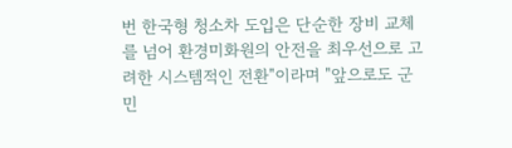번 한국형 청소차 도입은 단순한 장비 교체를 넘어 환경미화원의 안전을 최우선으로 고려한 시스템적인 전환"이라며 "앞으로도 군민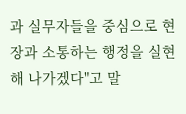과 실무자들을 중심으로 현장과 소통하는 행정을 실현해 나가겠다"고 말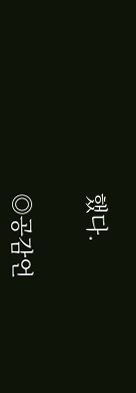했다.


◎공감언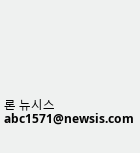론 뉴시스 abc1571@newsis.com